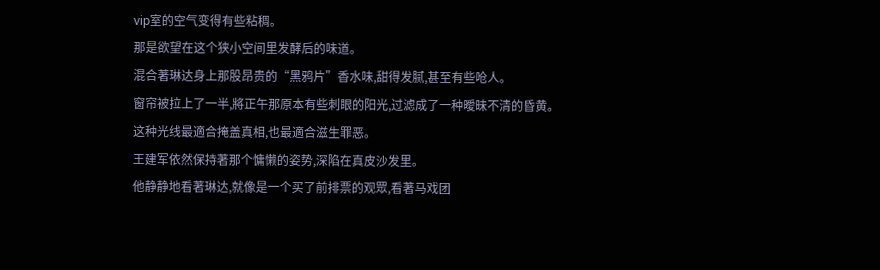vip室的空气变得有些粘稠。
那是欲望在这个狭小空间里发酵后的味道。
混合著琳达身上那股昂贵的“黑鸦片”香水味,甜得发腻,甚至有些呛人。
窗帘被拉上了一半,將正午那原本有些刺眼的阳光,过滤成了一种曖昧不清的昏黄。
这种光线最適合掩盖真相,也最適合滋生罪恶。
王建军依然保持著那个慵懒的姿势,深陷在真皮沙发里。
他静静地看著琳达,就像是一个买了前排票的观眾,看著马戏团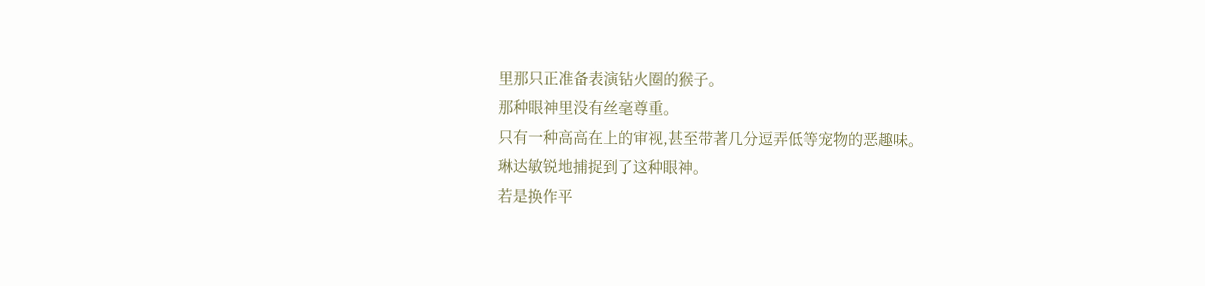里那只正准备表演钻火圈的猴子。
那种眼神里没有丝毫尊重。
只有一种高高在上的审视,甚至带著几分逗弄低等宠物的恶趣味。
琳达敏锐地捕捉到了这种眼神。
若是换作平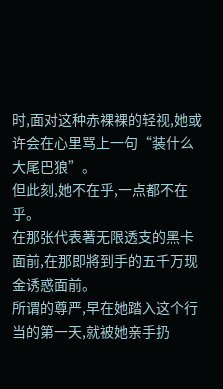时,面对这种赤裸裸的轻视,她或许会在心里骂上一句“装什么大尾巴狼”。
但此刻,她不在乎,一点都不在乎。
在那张代表著无限透支的黑卡面前,在那即將到手的五千万现金诱惑面前。
所谓的尊严,早在她踏入这个行当的第一天,就被她亲手扔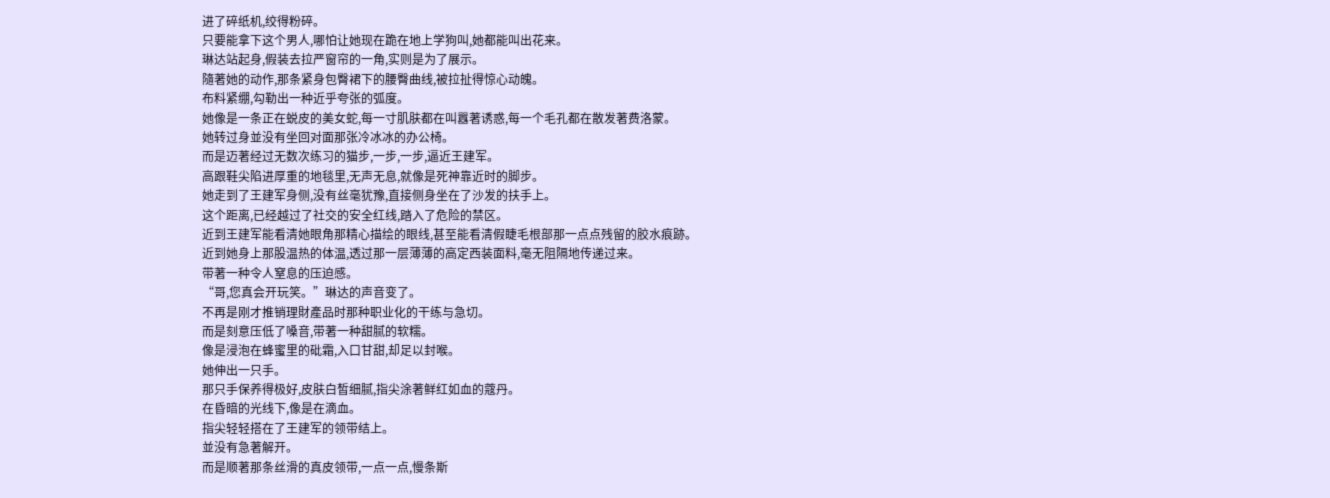进了碎纸机,绞得粉碎。
只要能拿下这个男人,哪怕让她现在跪在地上学狗叫,她都能叫出花来。
琳达站起身,假装去拉严窗帘的一角,实则是为了展示。
隨著她的动作,那条紧身包臀裙下的腰臀曲线,被拉扯得惊心动魄。
布料紧绷,勾勒出一种近乎夸张的弧度。
她像是一条正在蜕皮的美女蛇,每一寸肌肤都在叫囂著诱惑,每一个毛孔都在散发著费洛蒙。
她转过身並没有坐回对面那张冷冰冰的办公椅。
而是迈著经过无数次练习的猫步,一步,一步,逼近王建军。
高跟鞋尖陷进厚重的地毯里,无声无息,就像是死神靠近时的脚步。
她走到了王建军身侧,没有丝毫犹豫,直接侧身坐在了沙发的扶手上。
这个距离,已经越过了社交的安全红线,踏入了危险的禁区。
近到王建军能看清她眼角那精心描绘的眼线,甚至能看清假睫毛根部那一点点残留的胶水痕跡。
近到她身上那股温热的体温,透过那一层薄薄的高定西装面料,毫无阻隔地传递过来。
带著一种令人窒息的压迫感。
“哥,您真会开玩笑。”琳达的声音变了。
不再是刚才推销理財產品时那种职业化的干练与急切。
而是刻意压低了嗓音,带著一种甜腻的软糯。
像是浸泡在蜂蜜里的砒霜,入口甘甜,却足以封喉。
她伸出一只手。
那只手保养得极好,皮肤白皙细腻,指尖涂著鲜红如血的蔻丹。
在昏暗的光线下,像是在滴血。
指尖轻轻搭在了王建军的领带结上。
並没有急著解开。
而是顺著那条丝滑的真皮领带,一点一点,慢条斯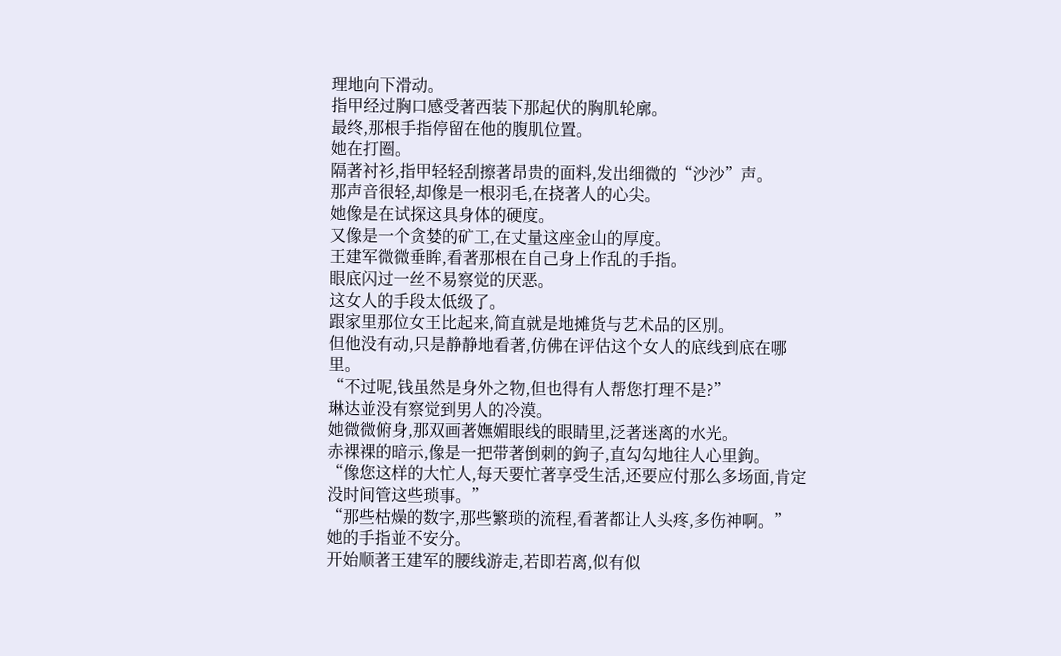理地向下滑动。
指甲经过胸口感受著西装下那起伏的胸肌轮廓。
最终,那根手指停留在他的腹肌位置。
她在打圈。
隔著衬衫,指甲轻轻刮擦著昂贵的面料,发出细微的“沙沙”声。
那声音很轻,却像是一根羽毛,在挠著人的心尖。
她像是在试探这具身体的硬度。
又像是一个贪婪的矿工,在丈量这座金山的厚度。
王建军微微垂眸,看著那根在自己身上作乱的手指。
眼底闪过一丝不易察觉的厌恶。
这女人的手段太低级了。
跟家里那位女王比起来,简直就是地摊货与艺术品的区別。
但他没有动,只是静静地看著,仿佛在评估这个女人的底线到底在哪里。
“不过呢,钱虽然是身外之物,但也得有人帮您打理不是?”
琳达並没有察觉到男人的冷漠。
她微微俯身,那双画著嫵媚眼线的眼睛里,泛著迷离的水光。
赤裸裸的暗示,像是一把带著倒刺的鉤子,直勾勾地往人心里鉤。
“像您这样的大忙人,每天要忙著享受生活,还要应付那么多场面,肯定没时间管这些琐事。”
“那些枯燥的数字,那些繁琐的流程,看著都让人头疼,多伤神啊。”
她的手指並不安分。
开始顺著王建军的腰线游走,若即若离,似有似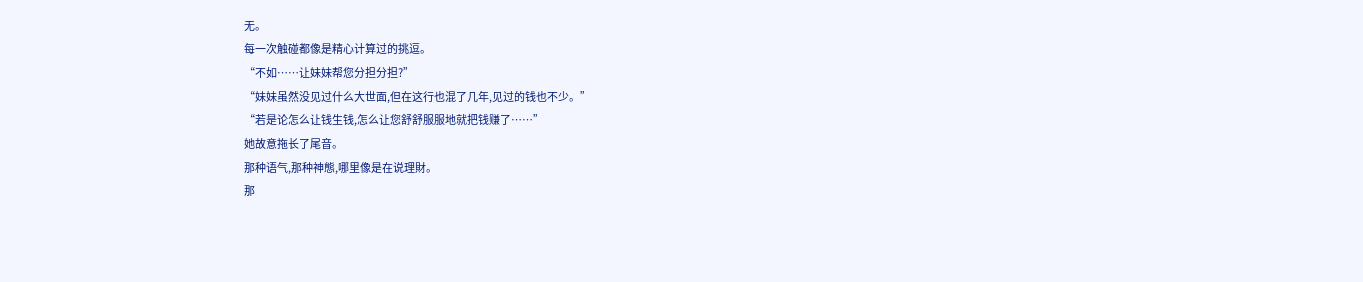无。
每一次触碰都像是精心计算过的挑逗。
“不如……让妹妹帮您分担分担?”
“妹妹虽然没见过什么大世面,但在这行也混了几年,见过的钱也不少。”
“若是论怎么让钱生钱,怎么让您舒舒服服地就把钱赚了……”
她故意拖长了尾音。
那种语气,那种神態,哪里像是在说理財。
那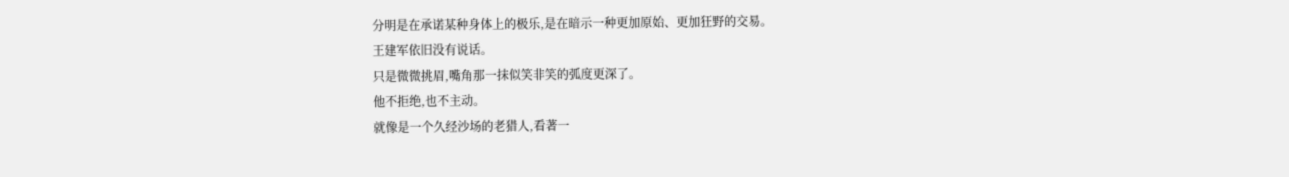分明是在承诺某种身体上的极乐,是在暗示一种更加原始、更加狂野的交易。
王建军依旧没有说话。
只是微微挑眉,嘴角那一抹似笑非笑的弧度更深了。
他不拒绝,也不主动。
就像是一个久经沙场的老猎人,看著一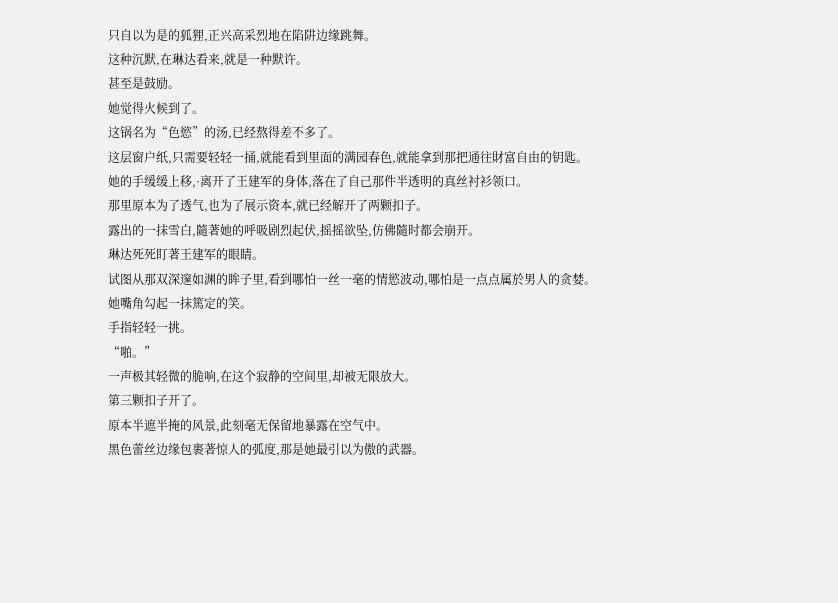只自以为是的狐狸,正兴高采烈地在陷阱边缘跳舞。
这种沉默,在琳达看来,就是一种默许。
甚至是鼓励。
她觉得火候到了。
这锅名为“色慾”的汤,已经熬得差不多了。
这层窗户纸,只需要轻轻一捅,就能看到里面的满园春色,就能拿到那把通往財富自由的钥匙。
她的手缓缓上移,·离开了王建军的身体,落在了自己那件半透明的真丝衬衫领口。
那里原本为了透气,也为了展示资本,就已经解开了两颗扣子。
露出的一抹雪白,隨著她的呼吸剧烈起伏,摇摇欲坠,仿佛隨时都会崩开。
琳达死死盯著王建军的眼睛。
试图从那双深邃如渊的眸子里,看到哪怕一丝一毫的情慾波动,哪怕是一点点属於男人的贪婪。
她嘴角勾起一抹篤定的笑。
手指轻轻一挑。
“啪。”
一声极其轻微的脆响,在这个寂静的空间里,却被无限放大。
第三颗扣子开了。
原本半遮半掩的风景,此刻毫无保留地暴露在空气中。
黑色蕾丝边缘包裹著惊人的弧度,那是她最引以为傲的武器。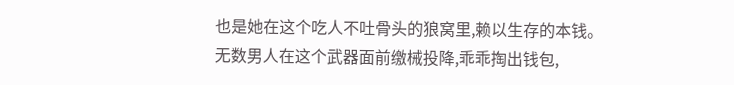也是她在这个吃人不吐骨头的狼窝里,赖以生存的本钱。
无数男人在这个武器面前缴械投降,乖乖掏出钱包,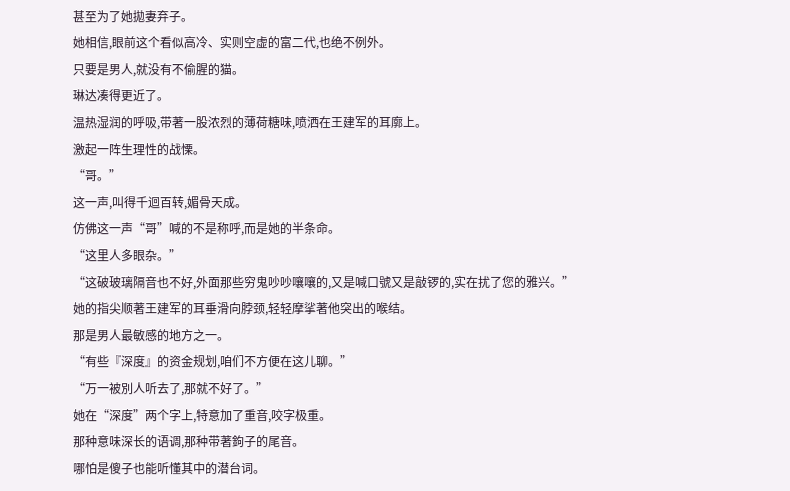甚至为了她拋妻弃子。
她相信,眼前这个看似高冷、实则空虚的富二代,也绝不例外。
只要是男人,就没有不偷腥的猫。
琳达凑得更近了。
温热湿润的呼吸,带著一股浓烈的薄荷糖味,喷洒在王建军的耳廓上。
激起一阵生理性的战慄。
“哥。”
这一声,叫得千迴百转,媚骨天成。
仿佛这一声“哥”喊的不是称呼,而是她的半条命。
“这里人多眼杂。”
“这破玻璃隔音也不好,外面那些穷鬼吵吵嚷嚷的,又是喊口號又是敲锣的,实在扰了您的雅兴。”
她的指尖顺著王建军的耳垂滑向脖颈,轻轻摩挲著他突出的喉结。
那是男人最敏感的地方之一。
“有些『深度』的资金规划,咱们不方便在这儿聊。”
“万一被別人听去了,那就不好了。”
她在“深度”两个字上,特意加了重音,咬字极重。
那种意味深长的语调,那种带著鉤子的尾音。
哪怕是傻子也能听懂其中的潜台词。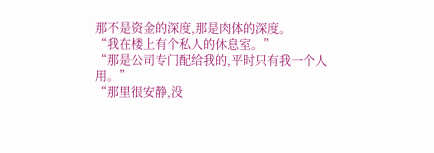那不是资金的深度,那是肉体的深度。
“我在楼上有个私人的休息室。”
“那是公司专门配给我的,平时只有我一个人用。”
“那里很安静,没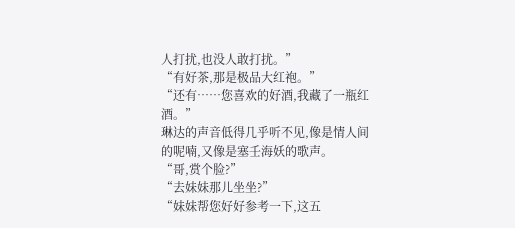人打扰,也没人敢打扰。”
“有好茶,那是极品大红袍。”
“还有……您喜欢的好酒,我藏了一瓶红酒。”
琳达的声音低得几乎听不见,像是情人间的呢喃,又像是塞壬海妖的歌声。
“哥,赏个脸?”
“去妹妹那儿坐坐?”
“妹妹帮您好好参考一下,这五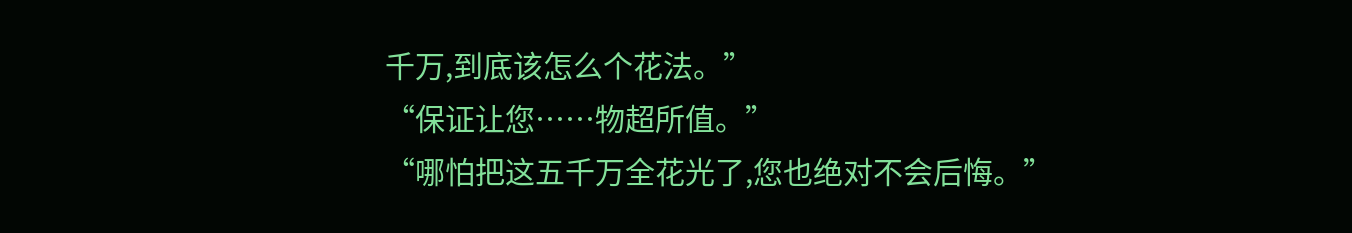千万,到底该怎么个花法。”
“保证让您……物超所值。”
“哪怕把这五千万全花光了,您也绝对不会后悔。”